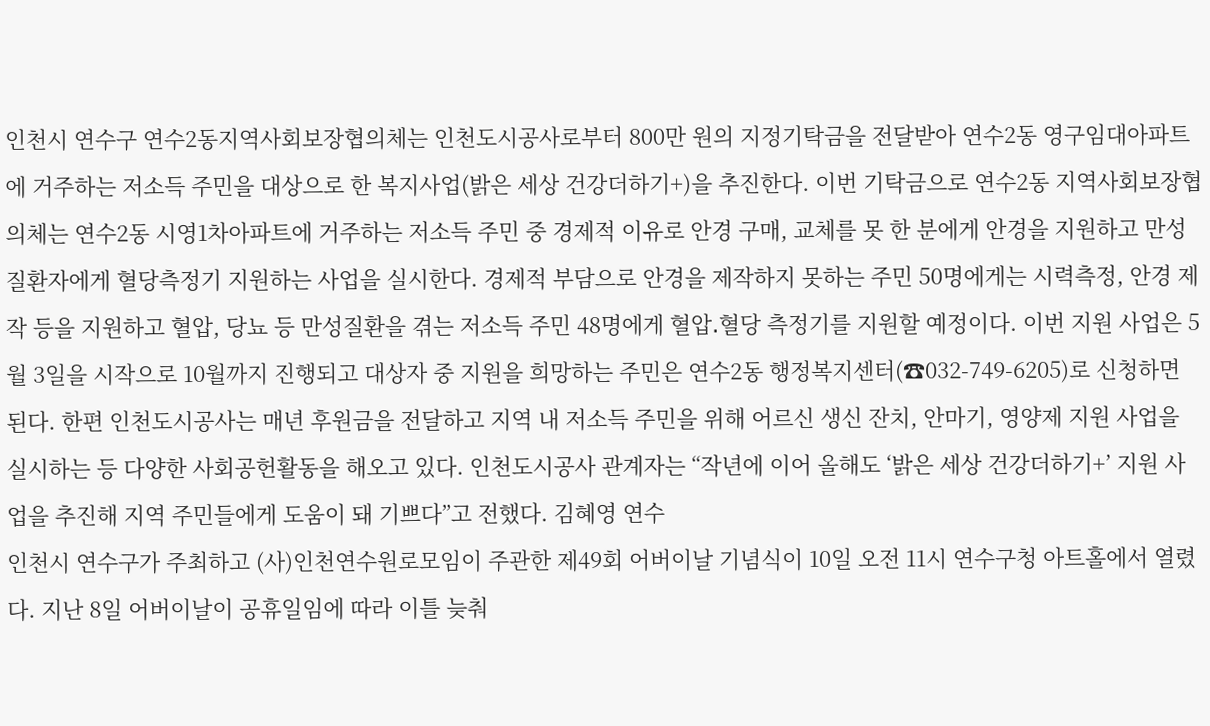인천시 연수구 연수2동지역사회보장협의체는 인천도시공사로부터 800만 원의 지정기탁금을 전달받아 연수2동 영구임대아파트에 거주하는 저소득 주민을 대상으로 한 복지사업(밝은 세상 건강더하기+)을 추진한다. 이번 기탁금으로 연수2동 지역사회보장협의체는 연수2동 시영1차아파트에 거주하는 저소득 주민 중 경제적 이유로 안경 구매, 교체를 못 한 분에게 안경을 지원하고 만성질환자에게 혈당측정기 지원하는 사업을 실시한다. 경제적 부담으로 안경을 제작하지 못하는 주민 50명에게는 시력측정, 안경 제작 등을 지원하고 혈압, 당뇨 등 만성질환을 겪는 저소득 주민 48명에게 혈압․혈당 측정기를 지원할 예정이다. 이번 지원 사업은 5월 3일을 시작으로 10월까지 진행되고 대상자 중 지원을 희망하는 주민은 연수2동 행정복지센터(☎032-749-6205)로 신청하면 된다. 한편 인천도시공사는 매년 후원금을 전달하고 지역 내 저소득 주민을 위해 어르신 생신 잔치, 안마기, 영양제 지원 사업을 실시하는 등 다양한 사회공헌활동을 해오고 있다. 인천도시공사 관계자는 “작년에 이어 올해도 ‘밝은 세상 건강더하기+’ 지원 사업을 추진해 지역 주민들에게 도움이 돼 기쁘다”고 전했다. 김혜영 연수
인천시 연수구가 주최하고 (사)인천연수원로모임이 주관한 제49회 어버이날 기념식이 10일 오전 11시 연수구청 아트홀에서 열렸다. 지난 8일 어버이날이 공휴일임에 따라 이틀 늦춰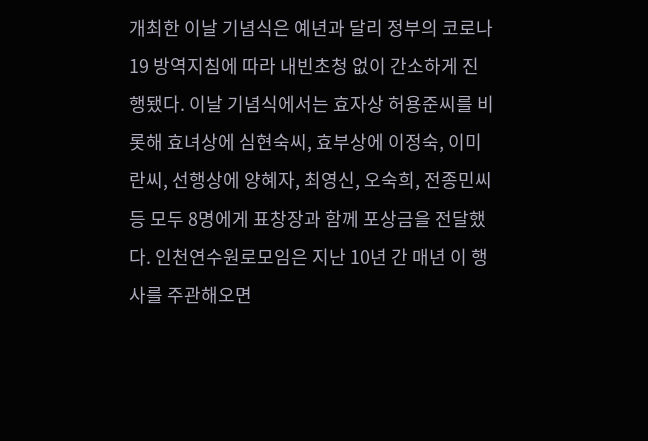개최한 이날 기념식은 예년과 달리 정부의 코로나19 방역지침에 따라 내빈초청 없이 간소하게 진행됐다. 이날 기념식에서는 효자상 허용준씨를 비롯해 효녀상에 심현숙씨, 효부상에 이정숙, 이미란씨, 선행상에 양혜자, 최영신, 오숙희, 전종민씨 등 모두 8명에게 표창장과 함께 포상금을 전달했다. 인천연수원로모임은 지난 10년 간 매년 이 행사를 주관해오면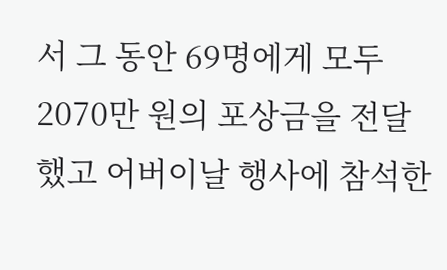서 그 동안 69명에게 모두 2070만 원의 포상금을 전달했고 어버이날 행사에 참석한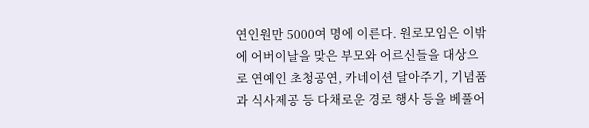연인원만 5000여 명에 이른다. 원로모임은 이밖에 어버이날을 맞은 부모와 어르신들을 대상으로 연예인 초청공연, 카네이션 달아주기, 기념품과 식사제공 등 다채로운 경로 행사 등을 베풀어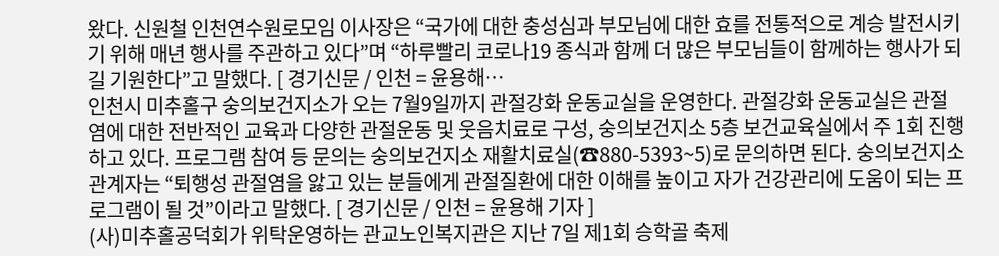왔다. 신원철 인천연수원로모임 이사장은 “국가에 대한 충성심과 부모님에 대한 효를 전통적으로 계승 발전시키기 위해 매년 행사를 주관하고 있다”며 “하루빨리 코로나19 종식과 함께 더 많은 부모님들이 함께하는 행사가 되길 기원한다”고 말했다. [ 경기신문 / 인천 = 윤용해…
인천시 미추홀구 숭의보건지소가 오는 7월9일까지 관절강화 운동교실을 운영한다. 관절강화 운동교실은 관절염에 대한 전반적인 교육과 다양한 관절운동 및 웃음치료로 구성, 숭의보건지소 5층 보건교육실에서 주 1회 진행하고 있다. 프로그램 참여 등 문의는 숭의보건지소 재활치료실(☎880-5393~5)로 문의하면 된다. 숭의보건지소 관계자는 “퇴행성 관절염을 앓고 있는 분들에게 관절질환에 대한 이해를 높이고 자가 건강관리에 도움이 되는 프로그램이 될 것”이라고 말했다. [ 경기신문 / 인천 = 윤용해 기자 ]
(사)미추홀공덕회가 위탁운영하는 관교노인복지관은 지난 7일 제1회 승학골 축제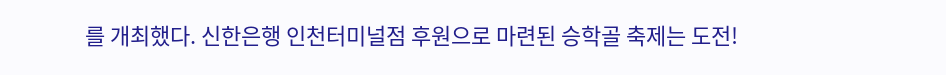를 개최했다. 신한은행 인천터미널점 후원으로 마련된 승학골 축제는 도전!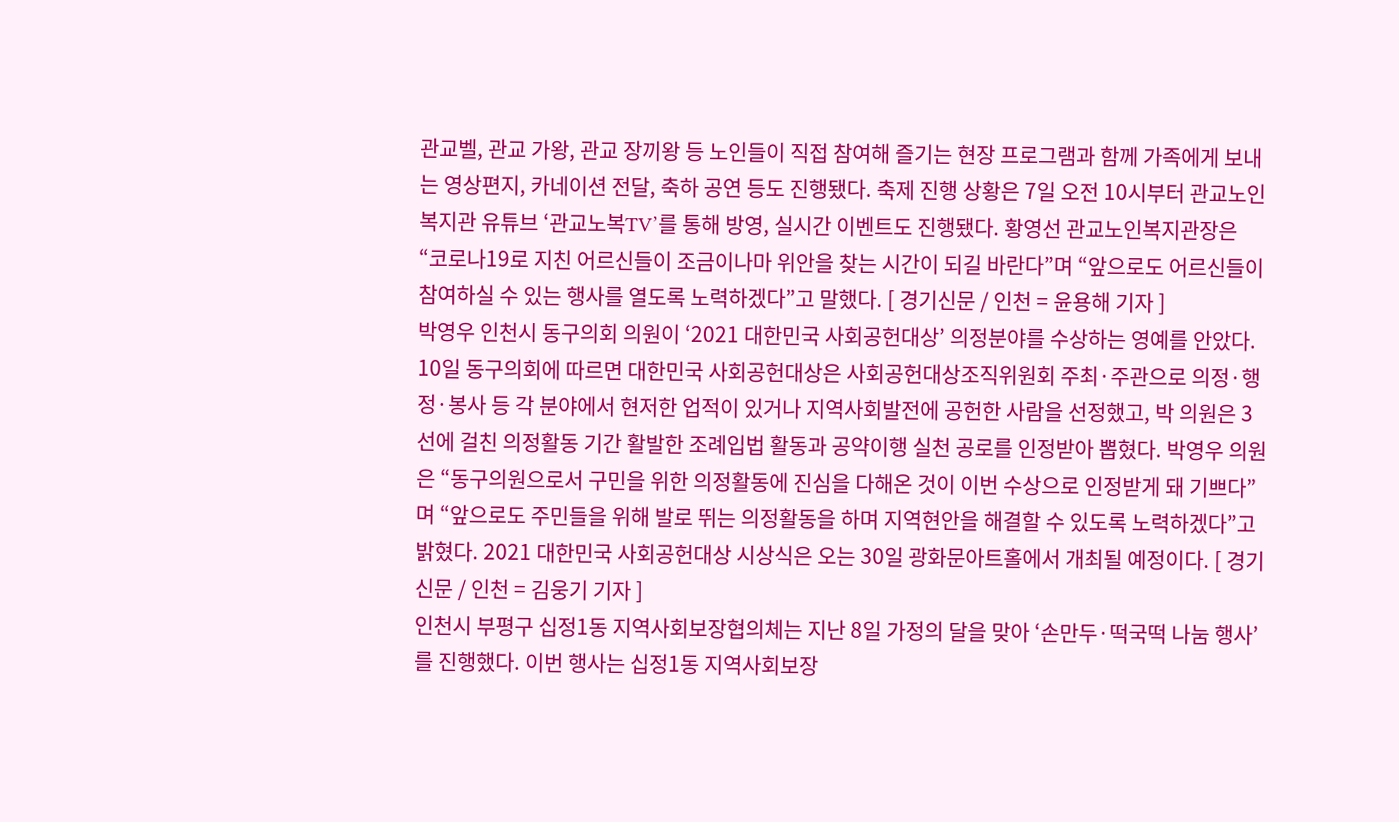관교벨, 관교 가왕, 관교 장끼왕 등 노인들이 직접 참여해 즐기는 현장 프로그램과 함께 가족에게 보내는 영상편지, 카네이션 전달, 축하 공연 등도 진행됐다. 축제 진행 상황은 7일 오전 10시부터 관교노인복지관 유튜브 ‘관교노복TV’를 통해 방영, 실시간 이벤트도 진행됐다. 황영선 관교노인복지관장은 “코로나19로 지친 어르신들이 조금이나마 위안을 찾는 시간이 되길 바란다”며 “앞으로도 어르신들이 참여하실 수 있는 행사를 열도록 노력하겠다”고 말했다. [ 경기신문 / 인천 = 윤용해 기자 ]
박영우 인천시 동구의회 의원이 ‘2021 대한민국 사회공헌대상’ 의정분야를 수상하는 영예를 안았다. 10일 동구의회에 따르면 대한민국 사회공헌대상은 사회공헌대상조직위원회 주최·주관으로 의정·행정·봉사 등 각 분야에서 현저한 업적이 있거나 지역사회발전에 공헌한 사람을 선정했고, 박 의원은 3선에 걸친 의정활동 기간 활발한 조례입법 활동과 공약이행 실천 공로를 인정받아 뽑혔다. 박영우 의원은 “동구의원으로서 구민을 위한 의정활동에 진심을 다해온 것이 이번 수상으로 인정받게 돼 기쁘다”며 “앞으로도 주민들을 위해 발로 뛰는 의정활동을 하며 지역현안을 해결할 수 있도록 노력하겠다”고 밝혔다. 2021 대한민국 사회공헌대상 시상식은 오는 30일 광화문아트홀에서 개최될 예정이다. [ 경기신문 / 인천 = 김웅기 기자 ]
인천시 부평구 십정1동 지역사회보장협의체는 지난 8일 가정의 달을 맞아 ‘손만두·떡국떡 나눔 행사’를 진행했다. 이번 행사는 십정1동 지역사회보장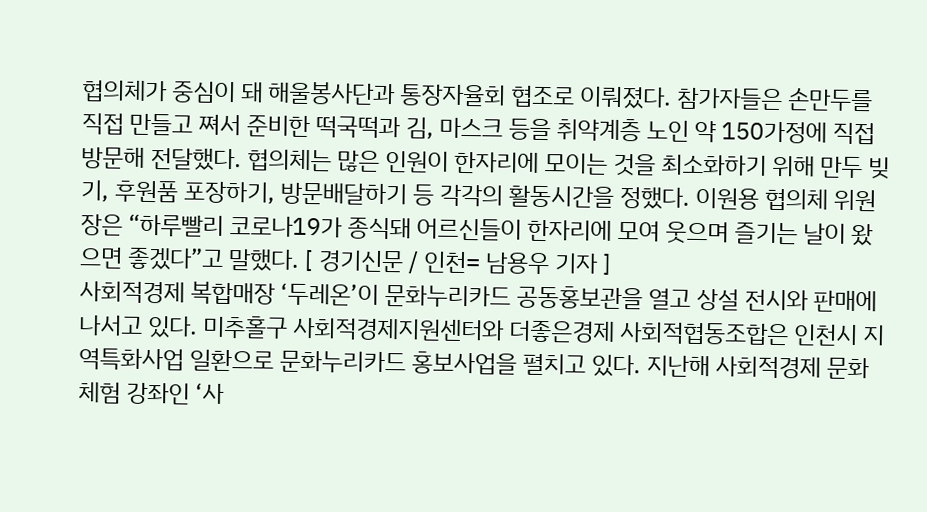협의체가 중심이 돼 해울봉사단과 통장자율회 협조로 이뤄졌다. 참가자들은 손만두를 직접 만들고 쪄서 준비한 떡국떡과 김, 마스크 등을 취약계층 노인 약 150가정에 직접 방문해 전달했다. 협의체는 많은 인원이 한자리에 모이는 것을 최소화하기 위해 만두 빚기, 후원품 포장하기, 방문배달하기 등 각각의 활동시간을 정했다. 이원용 협의체 위원장은 “하루빨리 코로나19가 종식돼 어르신들이 한자리에 모여 웃으며 즐기는 날이 왔으면 좋겠다”고 말했다. [ 경기신문 / 인천= 남용우 기자 ]
사회적경제 복합매장 ‘두레온’이 문화누리카드 공동홍보관을 열고 상설 전시와 판매에 나서고 있다. 미추홀구 사회적경제지원센터와 더좋은경제 사회적협동조합은 인천시 지역특화사업 일환으로 문화누리카드 홍보사업을 펼치고 있다. 지난해 사회적경제 문화체험 강좌인 ‘사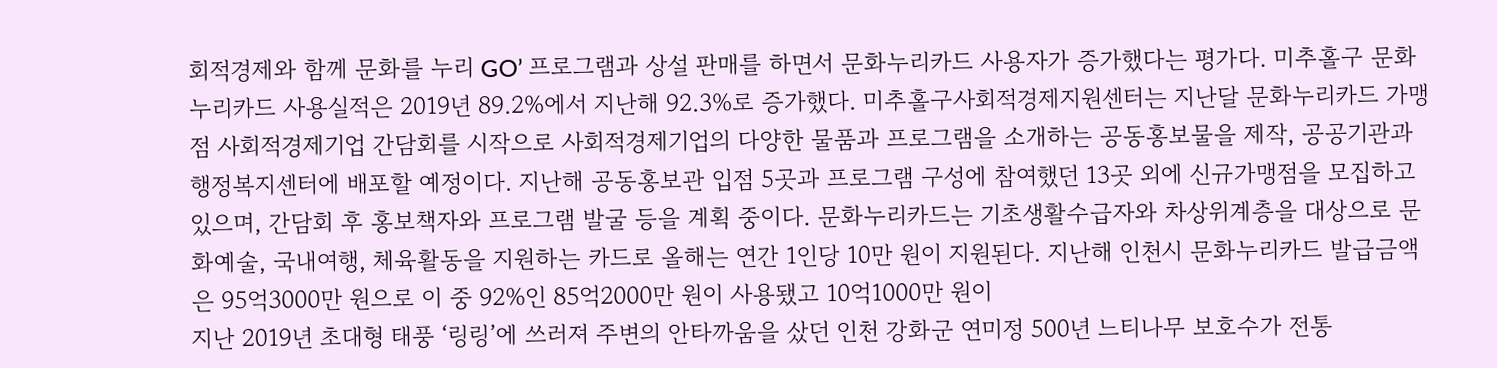회적경제와 함께 문화를 누리 GO’ 프로그램과 상설 판매를 하면서 문화누리카드 사용자가 증가했다는 평가다. 미추홀구 문화누리카드 사용실적은 2019년 89.2%에서 지난해 92.3%로 증가했다. 미추홀구사회적경제지원센터는 지난달 문화누리카드 가맹점 사회적경제기업 간담회를 시작으로 사회적경제기업의 다양한 물품과 프로그램을 소개하는 공동홍보물을 제작, 공공기관과 행정복지센터에 배포할 예정이다. 지난해 공동홍보관 입점 5곳과 프로그램 구성에 참여했던 13곳 외에 신규가맹점을 모집하고 있으며, 간담회 후 홍보책자와 프로그램 발굴 등을 계획 중이다. 문화누리카드는 기초생활수급자와 차상위계층을 대상으로 문화예술, 국내여행, 체육활동을 지원하는 카드로 올해는 연간 1인당 10만 원이 지원된다. 지난해 인천시 문화누리카드 발급금액은 95억3000만 원으로 이 중 92%인 85억2000만 원이 사용됐고 10억1000만 원이
지난 2019년 초대형 태풍 ‘링링’에 쓰러져 주변의 안타까움을 샀던 인천 강화군 연미정 500년 느티나무 보호수가 전통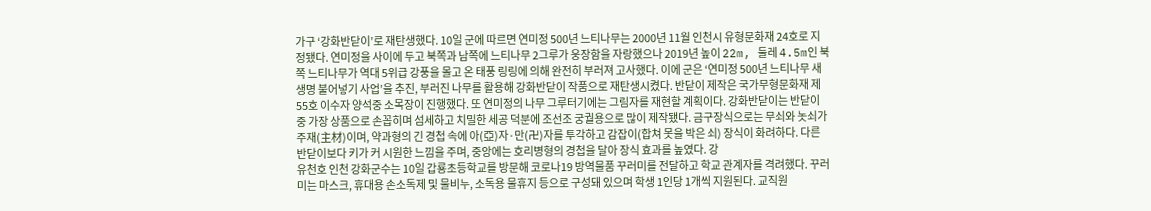가구 ‘강화반닫이’로 재탄생했다. 10일 군에 따르면 연미정 500년 느티나무는 2000년 11월 인천시 유형문화재 24호로 지정됐다. 연미정을 사이에 두고 북쪽과 남쪽에 느티나무 2그루가 웅장함을 자랑했으나 2019년 높이 22m, 둘레 4.5m인 북쪽 느티나무가 역대 5위급 강풍을 몰고 온 태풍 링링에 의해 완전히 부러져 고사했다. 이에 군은 ‘연미정 500년 느티나무 새 생명 불어넣기 사업’을 추진, 부러진 나무를 활용해 강화반닫이 작품으로 재탄생시켰다. 반닫이 제작은 국가무형문화재 제55호 이수자 양석중 소목장이 진행했다. 또 연미정의 나무 그루터기에는 그림자를 재현할 계획이다. 강화반닫이는 반닫이 중 가장 상품으로 손꼽히며 섬세하고 치밀한 세공 덕분에 조선조 궁궐용으로 많이 제작됐다. 금구장식으로는 무쇠와 놋쇠가 주재(主材)이며, 약과형의 긴 경첩 속에 아(亞)자·만(卍)자를 투각하고 감잡이(합쳐 못을 박은 쇠) 장식이 화려하다. 다른 반닫이보다 키가 커 시원한 느낌을 주며, 중앙에는 호리병형의 경첩을 달아 장식 효과를 높였다. 강
유천호 인천 강화군수는 10일 갑룡초등학교를 방문해 코로나19 방역물품 꾸러미를 전달하고 학교 관계자를 격려했다. 꾸러미는 마스크, 휴대용 손소독제 및 물비누, 소독용 물휴지 등으로 구성돼 있으며 학생 1인당 1개씩 지원된다. 교직원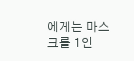에게는 마스크를 1인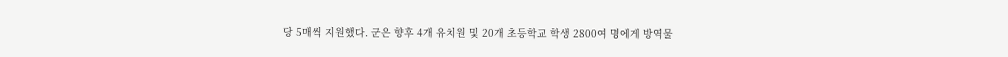당 5매씩 지원했다. 군은 향후 4개 유치원 및 20개 초등학교 학생 2800여 명에게 방역물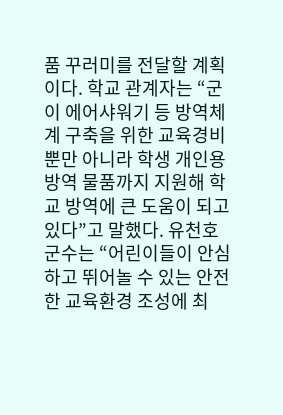품 꾸러미를 전달할 계획이다. 학교 관계자는 “군이 에어샤워기 등 방역체계 구축을 위한 교육경비뿐만 아니라 학생 개인용 방역 물품까지 지원해 학교 방역에 큰 도움이 되고 있다”고 말했다. 유천호 군수는 “어린이들이 안심하고 뛰어놀 수 있는 안전한 교육환경 조성에 최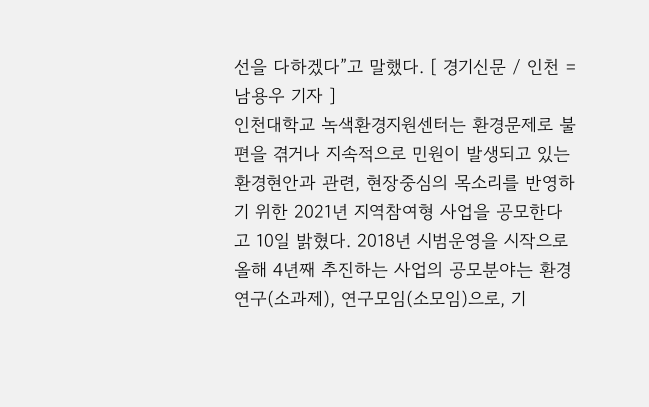선을 다하겠다”고 말했다. [ 경기신문 / 인천 = 남용우 기자 ]
인천대학교 녹색환경지원센터는 환경문제로 불편을 겪거나 지속적으로 민원이 발생되고 있는 환경현안과 관련, 현장중심의 목소리를 반영하기 위한 2021년 지역참여형 사업을 공모한다고 10일 밝혔다. 2018년 시범운영을 시작으로 올해 4년째 추진하는 사업의 공모분야는 환경연구(소과제), 연구모임(소모임)으로, 기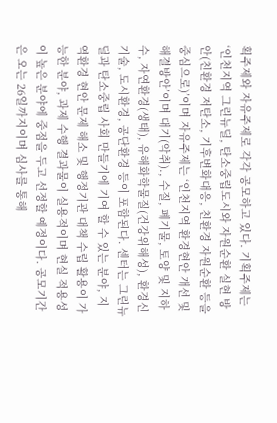획주제와 자유주제로 각각 공모하고 있다. 기획주제는 ‘인천지역 그린뉴딜, 탄소중립도시와 자원순환 실현 방안(친환경 저탄소, 기후변화대응, 친환경 자원순환 등을 중심으로)’이며 자유주제는 ‘인천지역 환경현안 개선 및 해결방안’이며 대기(악취)., 수질, 폐기물, 토양 및 지하수, 자연환경(생태), 유해화학물질(건강위해성), 환경신기술, 도시환경, 공단환경 등이 포함된다. 센터는 그린뉴딜과 탄소중립 사회 만들기에 기여 할 수 있는 분야, 지역환경 현안 문제 해소 및 행정기관 대책 수립 활용이 가능한 분야, 과제 수행 결과물이 실용적이며 현실 적용성이 높은 분야에 중점을 두고 선정할 예정이다. 공모기간은 오는 26일까지이며 심사를 통해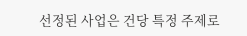선정된 사업은 건당 특정 주제로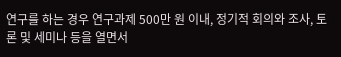연구를 하는 경우 연구과제 500만 원 이내, 정기적 회의와 조사, 토론 및 세미나 등을 열면서